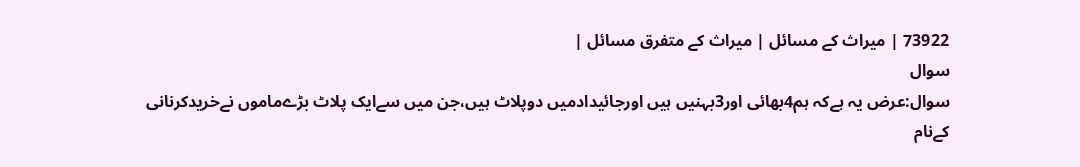73922 | میراث کے مسائل | میراث کے متفرق مسائل |
سوال
سوال:عرض یہ ہےکہ ہم4بھائی اور3بہنیں ہیں اورجائیدادمیں دوپلاٹ ہیں،جن میں سےایک پلاٹ بڑےماموں نےخریدکرنانی کےنام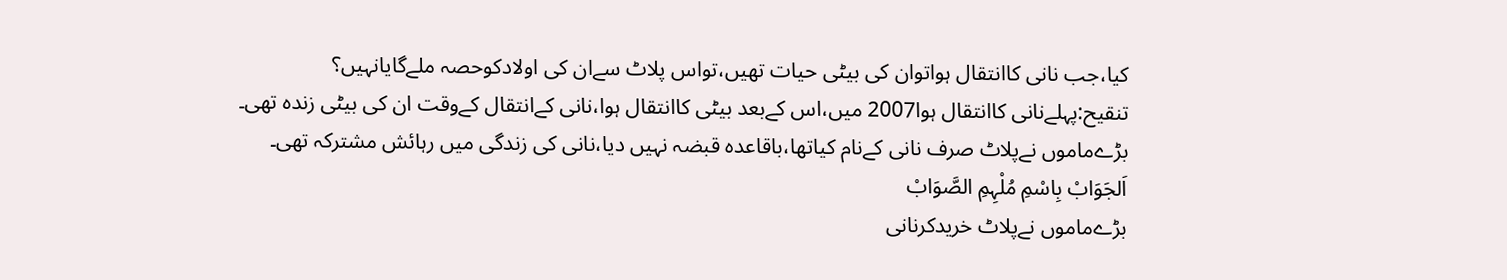کیا،جب نانی کاانتقال ہواتوان کی بیٹی حیات تھیں،تواس پلاٹ سےان کی اولادکوحصہ ملےگایانہیں؟
تنقیح:پہلےنانی کاانتقال ہوا2007 میں،اس کےبعد بیٹی کاانتقال ہوا،نانی کےانتقال کےوقت ان کی بیٹی زندہ تھی۔
بڑےماموں نےپلاٹ صرف نانی کےنام کیاتھا،باقاعدہ قبضہ نہیں دیا،نانی کی زندگی میں رہائش مشترکہ تھی۔
اَلجَوَابْ بِاسْمِ مُلْہِمِ الصَّوَابْ
بڑےماموں نےپلاٹ خریدکرنانی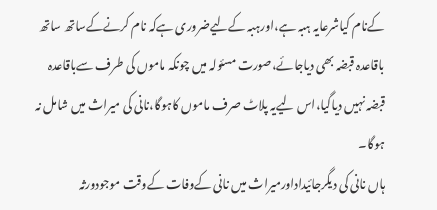کےنام کیاشرعایہ ہبہ ہے،اورہبہ کےلیےضروری ہےکہ نام کرنےکےساتھ ساتھ باقاعدہ قبضہ بھی دیاجائے،صورت مسئولہ میں چونکہ ماموں کی طرف سےباقاعدہ قبضہ نہیں دیاگیا،اس لیےیہ پلاٹ صرف ماموں کاہوگا،نانی کی میراث میں شامل نہ ہوگا۔
ہاں نانی کی دیگرجائیداداورمیراث میں نانی کےوفات کےوقت موجودورثہ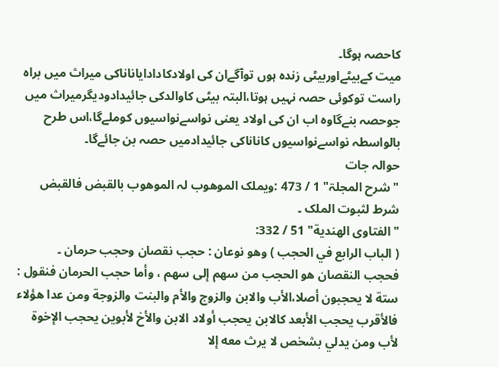کاحصہ ہوگا۔
میت کےبیٹےاوربیٹی زندہ ہوں توآگےان کی اولادکادادایاناناکی میراث میں براہ راست توکوئی حصہ نہیں ہوتا،البتہ بیٹی کاوالدکی جائیدادودیگرمیراث میں جوحصہ بنےگاوہ اب ان کی اولاد یعنی نواسےنواسیوں کوملےگا،اس طرح بالواسطہ نواسےنواسیوں کاناناکی جائیدادمیں حصہ بن جائےگا۔
حوالہ جات
"شرح المجلۃ" 1 / 473 :ویملک الموھوب لہ الموھوب بالقبض فالقبض شرط لثبوت الملک ۔
"الفتاوى الهندية" 51 / 332:
( الباب الرابع في الحجب ) وهو نوعان : حجب نقصان وحجب حرمان ۔
فحجب النقصان هو الحجب من سهم إلى سهم ، وأما حجب الحرمان فنقول : ستة لا يحجبون أصلا،الأب والابن والزوج والأم والبنت والزوجة ومن عدا هؤلاء فالأقرب يحجب الأبعد كالابن يحجب أولاد الابن والأخ لأبوين يحجب الإخوة لأب ومن يدلي بشخص لا يرث معه إلا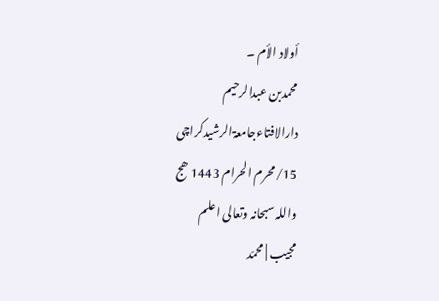أولاد الأم ۔
محمدبن عبدالرحیم
دارالافتاءجامعۃالرشیدکراچی
15/محرم الحرام 1443 ھج
واللہ سبحانہ وتعالی اعلم
مجیب | محمّد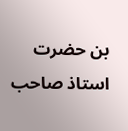بن حضرت استاذ صاحب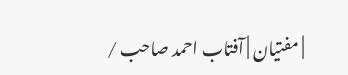| مفتیان | آفتاب احمد صاحب /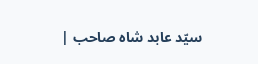سیّد عابد شاہ صاحب |